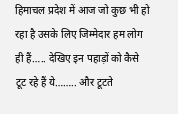हिमाचल प्रदेश में आज जो कुछ भी हो रहा है उसके लिए जिम्मेदार हम लोग ही हैं….. देखिए इन पहाड़ों को कैसे टूट रहे हैं ये…….. और टूटते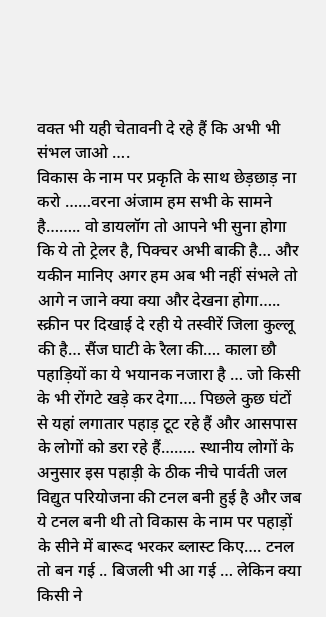वक्त भी यही चेतावनी दे रहे हैं कि अभी भी संभल जाओ ….
विकास के नाम पर प्रकृति के साथ छेड़छाड़ ना करो ……वरना अंजाम हम सभी के सामने है…….. वो डायलॉग तो आपने भी सुना होगा कि ये तो ट्रेलर है, पिक्चर अभी बाकी है… और यकीन मानिए अगर हम अब भी नहीं संभले तो आगे न जाने क्या क्या और देखना होगा….. स्क्रीन पर दिखाई दे रही ये तस्वीरें जिला कुल्लू की है… सैंज घाटी के रैला की…. काला छौ पहाड़ियों का ये भयानक नजारा है … जो किसी के भी रोंगटे खड़े कर देगा…. पिछले कुछ घंटों से यहां लगातार पहाड़ टूट रहे हैं और आसपास के लोगों को डरा रहे हैं…….. स्थानीय लोगों के अनुसार इस पहाड़ी के ठीक नीचे पार्वती जल विद्युत परियोजना की टनल बनी हुई है और जब ये टनल बनी थी तो विकास के नाम पर पहाड़ों के सीने में बारूद भरकर ब्लास्ट किए…. टनल तो बन गई .. बिजली भी आ गई … लेकिन क्या किसी ने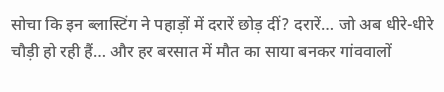सोचा कि इन ब्लास्टिंग ने पहाड़ों में दरारें छोड़ दीं? दरारें… जो अब धीरे-धीरे चौड़ी हो रही हैं… और हर बरसात में मौत का साया बनकर गांववालों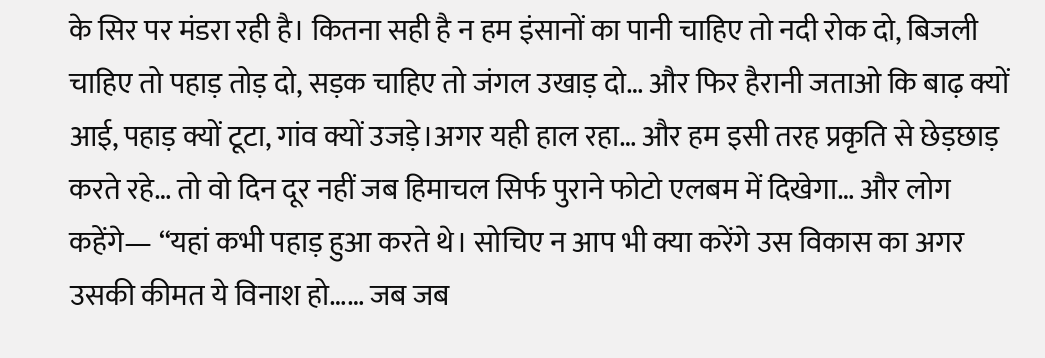के सिर पर मंडरा रही है। कितना सही है न हम इंसानों का पानी चाहिए तो नदी रोक दो, बिजली चाहिए तो पहाड़ तोड़ दो, सड़क चाहिए तो जंगल उखाड़ दो… और फिर हैरानी जताओ कि बाढ़ क्यों आई, पहाड़ क्यों टूटा, गांव क्यों उजड़े।अगर यही हाल रहा… और हम इसी तरह प्रकृति से छेड़छाड़ करते रहे… तो वो दिन दूर नहीं जब हिमाचल सिर्फ पुराने फोटो एलबम में दिखेगा… और लोग कहेंगे— “यहां कभी पहाड़ हुआ करते थे। सोचिए न आप भी क्या करेंगे उस विकास का अगर उसकी कीमत ये विनाश हो…… जब जब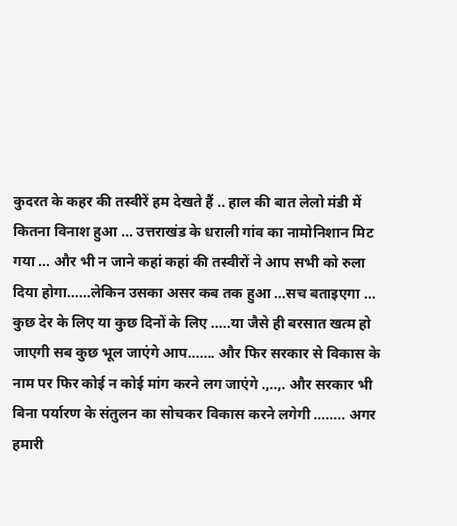कुदरत के कहर की तस्वीरें हम देखते हैं .. हाल की बात लेलो मंडी में कितना विनाश हुआ … उत्तराखंड के धराली गांव का नामोनिशान मिट गया … और भी न जाने कहां कहां की तस्वीरों ने आप सभी को रुला दिया होगा……लेकिन उसका असर कब तक हुआ …सच बताइएगा … कुछ देर के लिए या कुछ दिनों के लिए …..या जैसे ही बरसात खत्म हो जाएगी सब कुछ भूल जाएंगे आप……. और फिर सरकार से विकास के नाम पर फिर कोई न कोई मांग करने लग जाएंगे .,..,. और सरकार भी बिना पर्यारण के संतुलन का सोचकर विकास करने लगेगी …….. अगर हमारी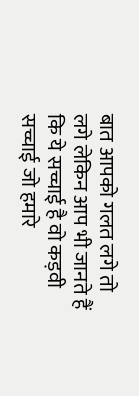बात आपको गलत लगे तो लगे लेकिन आप भी जानते हैं कि ये सच्चाई है वो कड़वी सच्चाई जो हमारे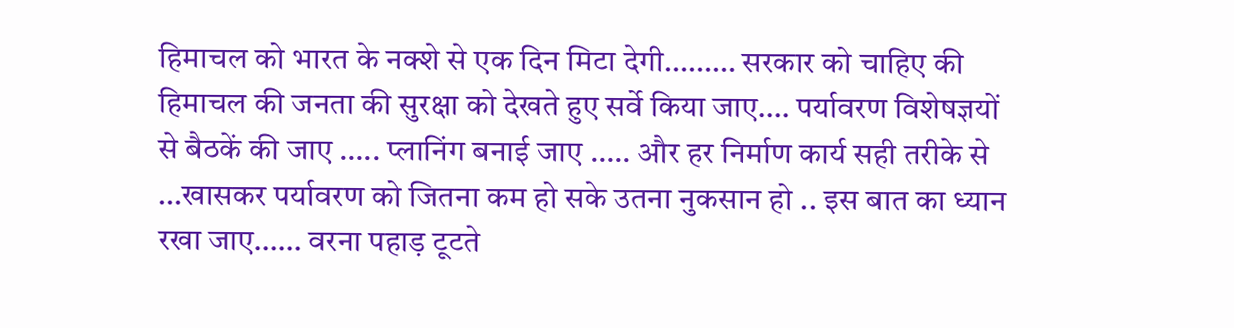हिमाचल को भारत के नक्शे से एक दिन मिटा देगी……… सरकार को चाहिए की हिमाचल की जनता की सुरक्षा को देखते हुए सर्वे किया जाए…. पर्यावरण विशेषज्ञयों से बैठकें की जाए ….. प्लानिंग बनाई जाए ….. और हर निर्माण कार्य सही तरीके से …खासकर पर्यावरण को जितना कम हो सके उतना नुकसान हो .. इस बात का ध्यान रखा जाए…… वरना पहाड़ टूटते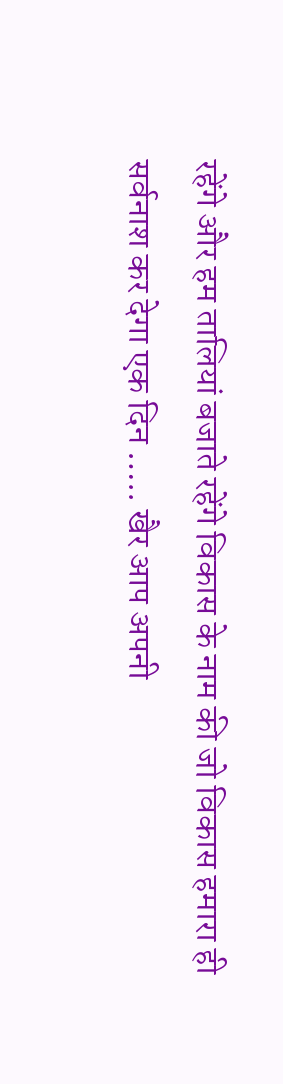रहेंगे और हम तालियां बजाते रहेंगे विकास के नाम की जो विकास हमारा ही सर्वनाश कर देगा एक दिन ….. खैर आप अपनी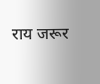राय जरूर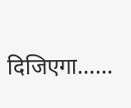दिजिएगा……